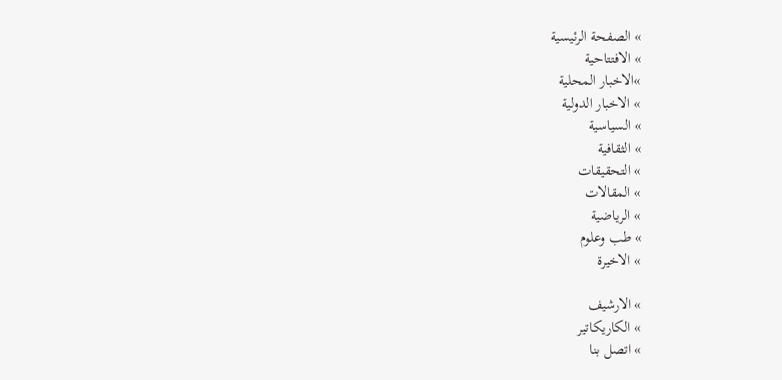» الصفحة الرئيسية
» الافتتاحية
»الاخبار المحلية
» الاخبار الدولية
» السياسية
» الثقافية
» التحقيقات
» المقالات
» الرياضية
» طب وعلوم
» الاخيرة

» الارشيف
» الكاريكاتير
» اتصل بنا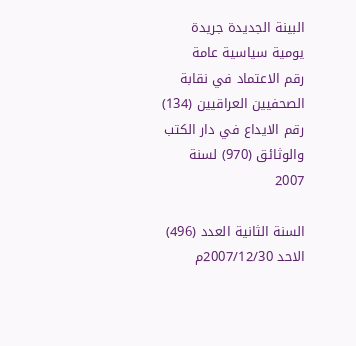البينة الجديدة جريدة يومية سياسية عامة                                                                                                                                               رقم الاعتماد في نقابة الصحفيين العراقيين (134)                                                                                                                      رقم الايداع في دار الكتب والوثائق (970) لسنة 2007

السنة الثانية العدد (496) الاحد 2007/12/30م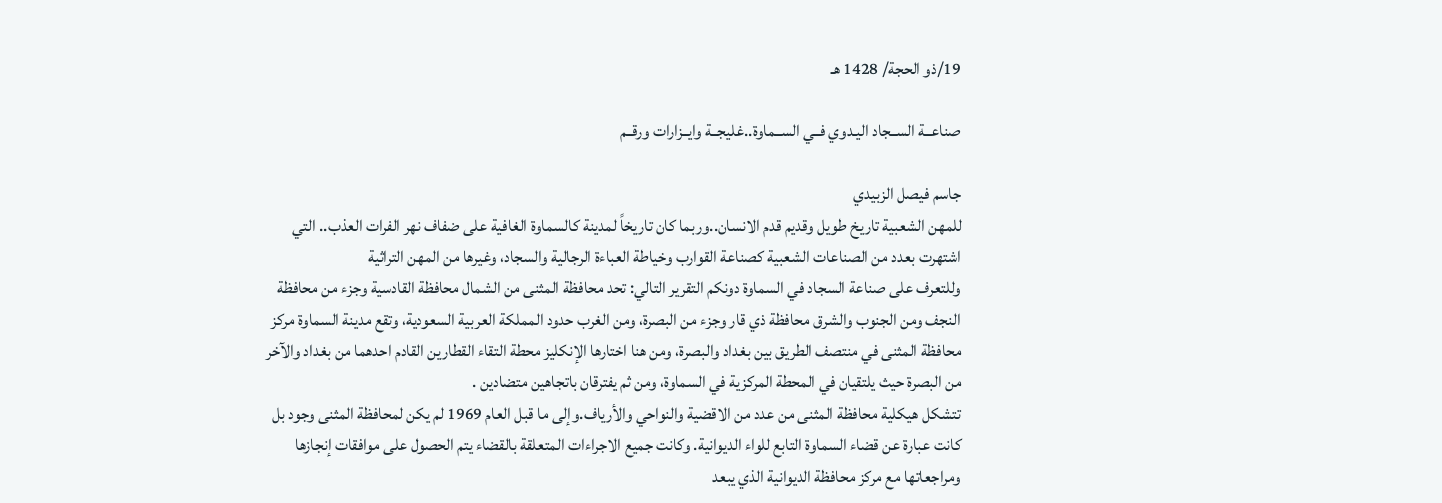19/ذو الحجة/ 1428 هـ

صناعــة الســجاد اليـدوي فــي الســماوة..غليجــة وايــزارات ورقــم

جاسم فيصل الزبيدي
للمهن الشعبية تاريخ طويل وقديم قدم الانسان..وربما كان تاريخاً لمدينة كالسماوة الغافية على ضفاف نهر الفرات العذب.. التي اشتهرت بعدد من الصناعات الشعبية كصناعة القوارب وخياطة العباءة الرجالية والسجاد، وغيرها من المهن التراثية
وللتعرف على صناعة السجاد في السماوة دونكم التقرير التالي: تحد محافظة المثنى من الشمال محافظة القادسية وجزء من محافظة النجف ومن الجنوب والشرق محافظة ذي قار وجزء من البصرة، ومن الغرب حدود المملكة العربية السعودية، وتقع مدينة السماوة مركز محافظة المثنى في منتصف الطريق بين بغداد والبصرة، ومن هنا اختارها الإنكليز محطة التقاء القطارين القادم احدهما من بغداد والآخر من البصرة حيث يلتقيان في المحطة المركزية في السماوة، ومن ثم يفترقان باتجاهين متضادين .
تتشكل هيكلية محافظة المثنى من عدد من الاقضية والنواحي والأرياف.وإلى ما قبل العام 1969 لم يكن لمحافظة المثنى وجود بل كانت عبارة عن قضاء السماوة التابع للواء الديوانية. وكانت جميع الاجراءات المتعلقة بالقضاء يتم الحصول على موافقات إنجازها ومراجعاتها مع مركز محافظة الديوانية الذي يبعد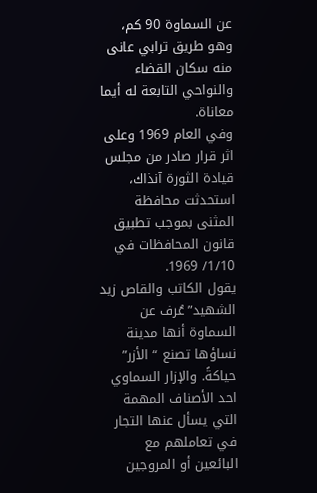عن السماوة 90 كم، وهو طريق ترابي عانى منه سكان القضاء والنواحي التابعة له أيما معاناة.
وفي العام 1969 وعلى اثر قرار صادر من مجلس قيادة الثورة آنذاك، استحدثت محافظة المثنى بموجب تطبيق قانون المحافظات في 1/10/ 1969.
يقول الكاتب والقاص زيد الشهيد”عُرف عن السماوة أنها مدينة نساؤها تصنع “ الأزر” حياكةً. والإزار السماوي احد الأصناف المهمة التي يسأل عنها التجار في تعاملهم مع البائعين أو المروجين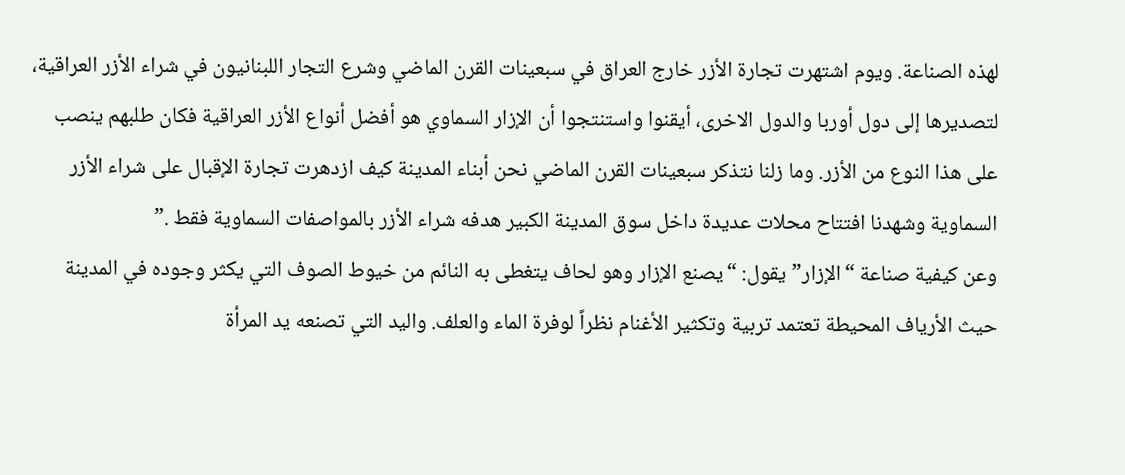لهذه الصناعة. ويوم اشتهرت تجارة الأزر خارج العراق في سبعينات القرن الماضي وشرع التجار اللبنانيون في شراء الأزر العراقية، لتصديرها إلى دول أوربا والدول الاخرى، أيقنوا واستنتجوا أن الإزار السماوي هو أفضل أنواع الأزر العراقية فكان طلبهم ينصب على هذا النوع من الأزر. وما زلنا نتذكر سبعينات القرن الماضي نحن أبناء المدينة كيف ازدهرت تجارة الإقبال على شراء الأزر السماوية وشهدنا افتتاح محلات عديدة داخل سوق المدينة الكبير هدفه شراء الأزر بالمواصفات السماوية فقط .”
وعن كيفية صناعة “الإزار”يقول: “يصنع الإزار وهو لحاف يتغطى به النائم من خيوط الصوف التي يكثر وجوده في المدينة حيث الأرياف المحيطة تعتمد تربية وتكثير الأغنام نظراً لوفرة الماء والعلف. واليد التي تصنعه يد المرأة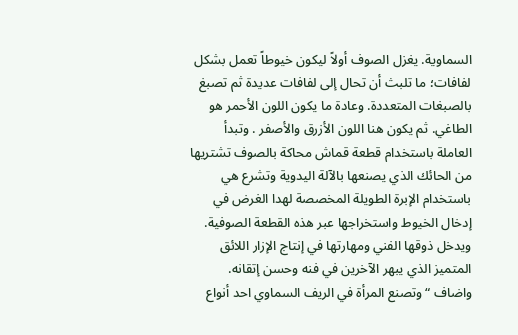السماوية. يغزل الصوف أولاً ليكون خيوطاً تعمل بشكل لفافات؛ ما تلبث أن تحال إلى لفافات عديدة ثم تصبغ بالصبغات المتعددة. وعادة ما يكون اللون الأحمر هو الطاغي. ثم يكون هنا اللون الأزرق والأصفر . وتبدأ العاملة باستخدام قطعة قماش محاكة بالصوف تشتريها من الحائك الذي يصنعها بالآلة اليدوية وتشرع هي باستخدام الإبرة الطويلة المخصصة لهدا الغرض في إدخال الخيوط واستخراجها عبر هذه القطعة الصوفية. ويدخل ذوقها الفني ومهارتها في إنتاج الإزار اللائق المتميز الذي يبهر الآخرين في فنه وحسن إتقانه.
واضاف “وتصنع المرأة في الريف السماوي احد أنواع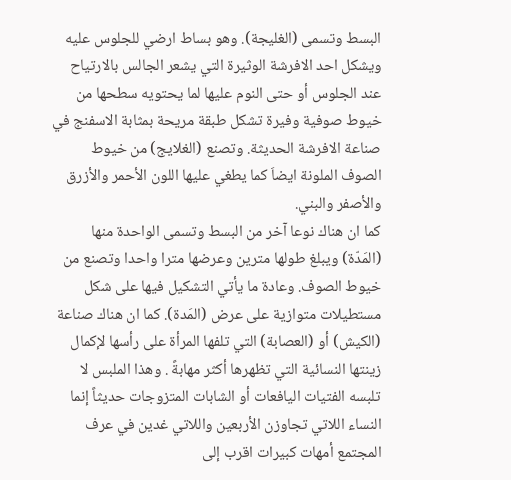البسط وتسمى (الغليجة). وهو بساط ارضي للجلوس عليه ويشكل احد الافرشة الوثيرة التي يشعر الجالس بالارتياح عند الجلوس أو حتى النوم عليها لما يحتويه سطحها من خيوط صوفية وفيرة تشكل طبقة مريحة بمثابة الاسفنج في صناعة الافرشة الحديثة. وتصنع (الغلايج) من خيوط الصوف الملونة ايضاَ كما يطغي عليها اللون الأحمر والأزرق والأصفر والبني.
كما ان هناك نوعا آخر من البسط وتسمى الواحدة منها (المَدّة) ويبلغ طولها مترين وعرضها مترا واحدا وتصنع من خيوط الصوف. وعادة ما يأتي التشكيل فيها على شكل مستطيلات متوازية على عرض (المَدة). كما ان هناك صناعة (الكيش) أو (العصابة) التي تلفها المرأة على رأسها لإكمال زينتها النسائية التي تظهرها أكثر مهابةً . وهذا الملبس لا تلبسه الفتيات اليافعات أو الشابات المتزوجات حديثاً إنما النساء اللاتي تجاوزن الأربعين واللاتي غدين في عرف المجتمع أمهات كبيرات اقرب إلى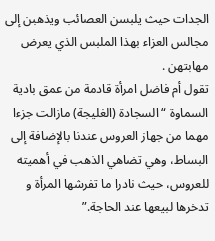الجدات حيث يلبسن العصائب ويذهبن إلى مجالس العزاء بهذا الملبس الذي يعرض مهابتهن .
تقول أم فاضل امرأة قادمة من عمق بادية السماوة “السجادة (الغليجة) مازالت جزءا مهما من جهاز العروس عندنا بالإضافة إلى البساط، وهي تضاهي الذهب في أهميته للعروس، حيث نادرا ما تفرشها المرأة و تدخرها لبيعها عند الحاجة.”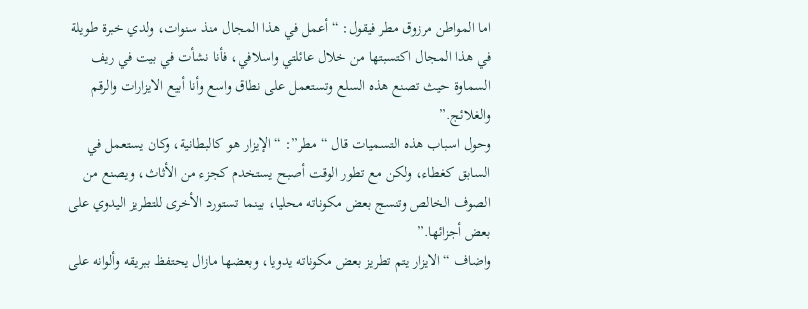اما المواطن مرزوق مطر فيقول: “أعمل في هذا المجال منذ سنوات، ولدي خبرة طويلة في هذا المجال اكتسبتها من خلال عائلتي واسلافي، فأنا نشأت في بيت في ريف السماوة حيث تصنع هذه السلع وتستعمل على نطاق واسع وأنا أبيع الايزارات والرقم والغلائج.”
وحول اسباب هذه التسميات قال “مطر”: “الإيزار هو كالبطانية، وكان يستعمل في السابق كغطاء، ولكن مع تطور الوقت أصبح يستخدم كجزء من الأثاث، ويصنع من الصوف الخالص وتنسج بعض مكوناته محليا، بينما تستورد الأخرى للتطريز اليدوي على بعض أجزائها.”
واضاف “الايزار يتم تطريز بعض مكوناته يدويا، وبعضها مازال يحتفظ ببريقه وألوانه على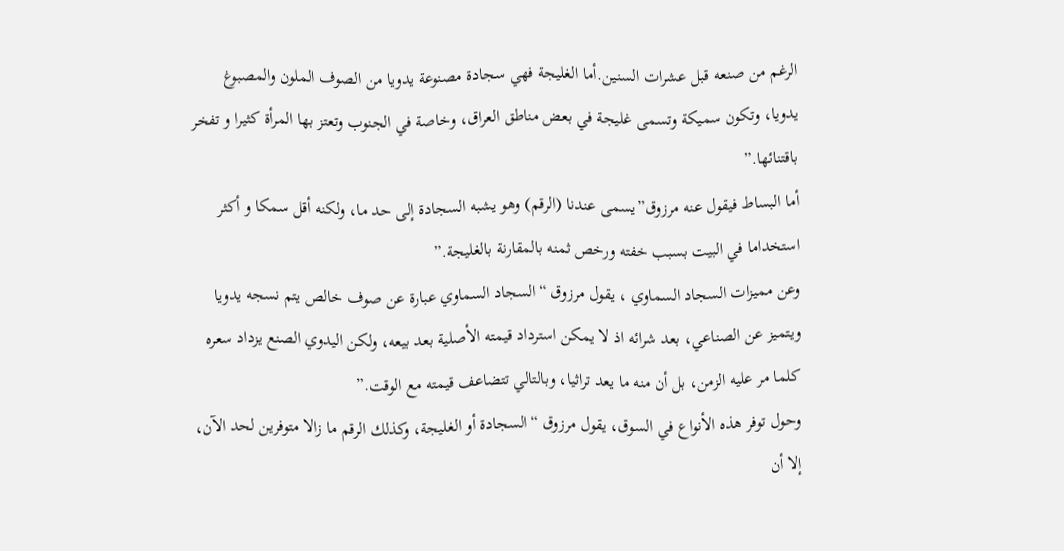الرغم من صنعه قبل عشرات السنين.أما الغليجة فهي سجادة مصنوعة يدويا من الصوف الملون والمصبوغ يدويا، وتكون سميكة وتسمى غليجة في بعض مناطق العراق، وخاصة في الجنوب وتعتز بها المرأة كثيرا و تفخر باقتنائها.”
أما البساط فيقول عنه مرزوق”يسمى عندنا (الرقم) وهو يشبه السجادة إلى حد ما، ولكنه أقل سمكا و أكثر استخداما في البيت بسبب خفته ورخص ثمنه بالمقارنة بالغليجة.”
وعن مميزات السجاد السماوي ، يقول مرزوق “السجاد السماوي عبارة عن صوف خالص يتم نسجه يدويا ويتميز عن الصناعي، بعد شرائه اذ لا يمكن استرداد قيمته الأصلية بعد بيعه، ولكن اليدوي الصنع يزداد سعره كلما مر عليه الزمن، بل أن منه ما يعد تراثيا، وبالتالي تتضاعف قيمته مع الوقت.”
وحول توفر هذه الأنواع في السوق، يقول مرزوق “السجادة أو الغليجة، وكذلك الرقم ما زالا متوفرين لحد الآن، إلا أن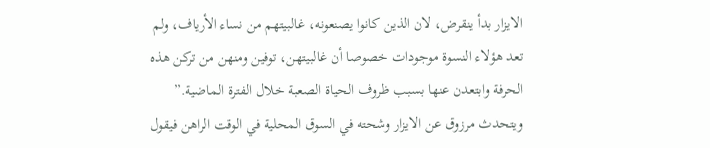الايزار بدأ ينقرض، لان الذين كانوا يصنعونه، غالبيتهم من نساء الأرياف، ولم تعد هؤلاء النسوة موجودات خصوصا أن غالبيتهن، توفين ومنهن من تركن هذه الحرفة وابتعدن عنها بسبب ظروف الحياة الصعبة خلال الفترة الماضية.”
ويتحدث مرزوق عن الايزار وشحته في السوق المحلية في الوقت الراهن فيقول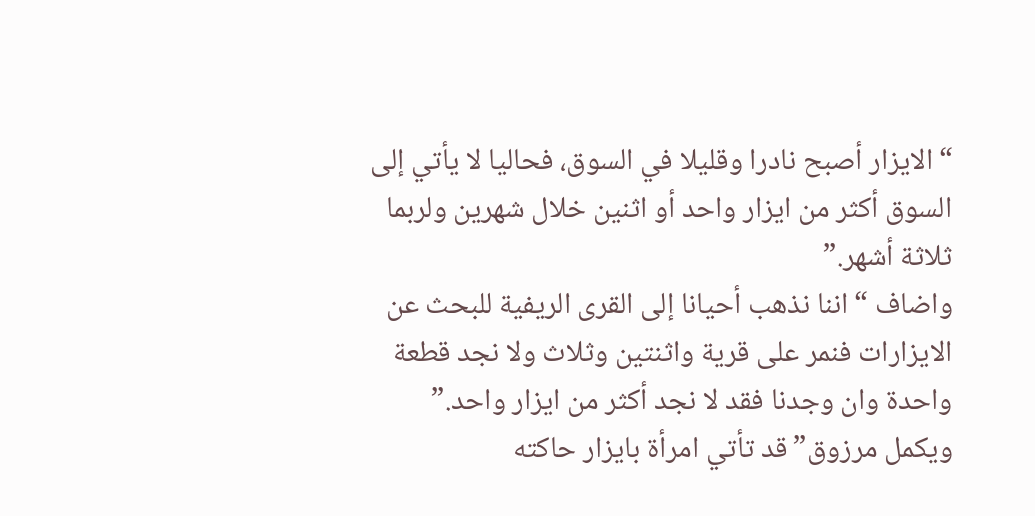“الايزار أصبح نادرا وقليلا في السوق، فحاليا لا يأتي إلى السوق أكثر من ايزار واحد أو اثنين خلال شهرين ولربما ثلاثة أشهر.”
واضاف “اننا نذهب أحيانا إلى القرى الريفية للبحث عن الايزارات فنمر على قرية واثنتين وثلاث ولا نجد قطعة واحدة وان وجدنا فقد لا نجد أكثر من ايزار واحد.”
ويكمل مرزوق”قد تأتي امرأة بايزار حاكته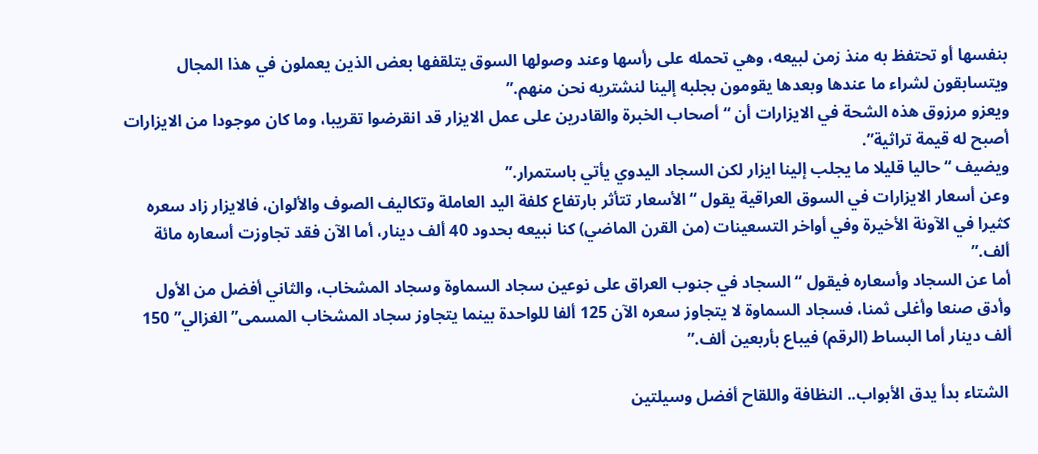بنفسها أو تحتفظ به منذ زمن لبيعه، وهي تحمله على رأسها وعند وصولها السوق يتلقفها بعض الذين يعملون في هذا المجال ويتسابقون لشراء ما عندها وبعدها يقومون بجلبه إلينا لنشتريه نحن منهم.”
ويعزو مرزوق هذه الشحة في الايزارات أن “أصحاب الخبرة والقادرين على عمل الايزار قد انقرضوا تقريبا، وما كان موجودا من الايزارات أصبح له قيمة تراثية”.
ويضيف “حاليا قليلا ما يجلب إلينا ايزار لكن السجاد اليدوي يأتي باستمرار.”
وعن أسعار الايزارات في السوق العراقية يقول “الأسعار تتأثر بارتفاع كلفة اليد العاملة وتكاليف الصوف والألوان، فالايزار زاد سعره كثيرا في الآونة الأخيرة وفي أواخر التسعينات (من القرن الماضي) كنا نبيعه بحدود 40 ألف دينار، أما الآن فقد تجاوزت أسعاره مائة ألف.”
أما عن السجاد وأسعاره فيقول “السجاد في جنوب العراق على نوعين سجاد السماوة وسجاد المشخاب، والثاني أفضل من الأول وأدق صنعا وأغلى ثمنا، فسجاد السماوة لا يتجاوز سعره الآن 125 ألفا للواحدة بينما يتجاوز سجاد المشخاب المسمى”الغزالي” 150 ألف دينار أما البساط (الرقم) فيباع بأربعين ألف.”

 الشتاء بدأ يدق الأبواب.. النظافة واللقاح أفضل وسيلتين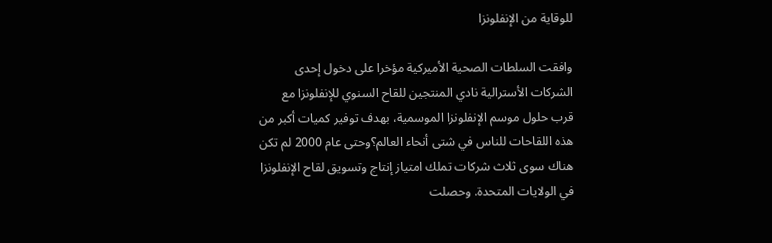للوقاية من الإنفلونزا

وافقت السلطات الصحية الأميركية مؤخرا على دخول إحدى الشركات الأسترالية نادي المنتجين للقاح السنوي للإنفلونزا مع قرب حلول موسم الإنفلونزا الموسمية، بهدف توفير كميات أكبر من هذه اللقاحات للناس في شتى أنحاء العالم؟وحتى عام 2000 لم تكن هناك سوى ثلاث شركات تملك امتياز إنتاج وتسويق لقاح الإنفلونزا في الولايات المتحدة. وحصلت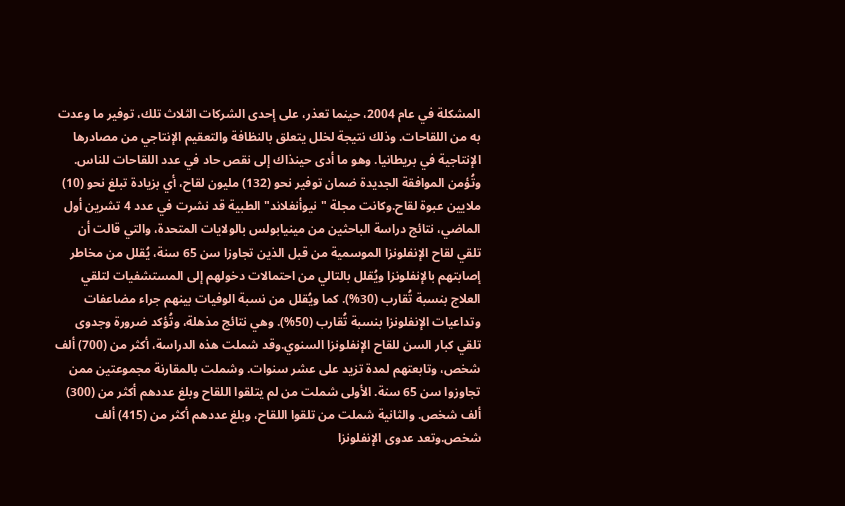المشكلة في عام 2004، حينما تعذر، على إحدى الشركات الثلاث تلك، توفير ما وعدت به من اللقاحات. وذلك نتيجة لخلل يتعلق بالنظافة والتعقيم الإنتاجي من مصادرها الإنتاجية في بريطانيا. وهو ما أدى حينذاك إلى نقص حاد في عدد اللقاحات للناس. وتُؤمن الموافقة الجديدة ضمان توفير نحو (132) مليون لقاح، أي بزيادة تبلغ نحو (10) ملايين عبوة لقاح.وكانت مجلة "نيوأنغلاند" الطبية قد نشرت في عدد 4 تشرين أول الماضي، نتائج دراسة الباحثين من مينيابولس بالولايات المتحدة، والتي قالت أن تلقي لقاح الإنفلونزا الموسمية من قبل الذين تجاوزا سن 65 سنة، يُقلل من مخاطر إصابتهم بالإنفلونزا ويُقلل بالتالي من احتمالات دخولهم إلى المستشفيات لتلقي العلاج بنسبة تُقارب (30%). كما ويُقلل من نسبة الوفيات بينهم جراء مضاعفات وتداعيات الإنفلونزا بنسبة تُقارب (50%). وهي نتائج مذهلة، وتُؤكد ضرورة وجدوى تلقي كبار السن للقاح الإنفلونزا السنوي.وقد شملت هذه الدراسة، أكثر من (700) ألف شخص، وتابعتهم لمدة تزيد على عشر سنوات. وشملت بالمقارنة مجموعتين ممن تجاوزوا سن 65 سنة. الأولى شملت من لم يتلقوا اللقاح وبلغ عددهم أكثر من (300) ألف شخص. والثانية شملت من تلقوا اللقاح، وبلغ عددهم أكثر من (415) ألف شخص.وتعد عدوى الإنفلونزا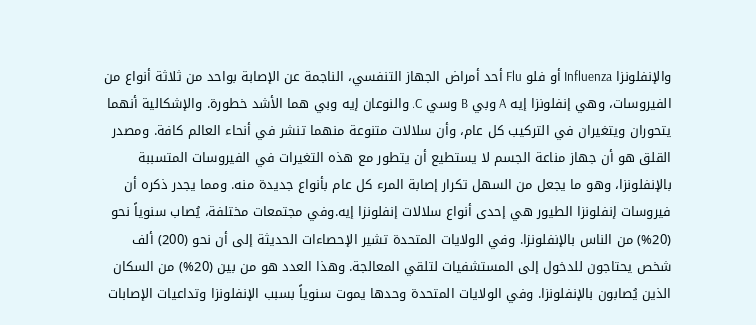والإنفلونزا Influenza أو فلو Flu أحد أمراض الجهاز التنفسي، الناجمة عن الإصابة بواحد من ثلاثة أنواع من الفيروسات، وهي إنفلونزا إيه A وبي B وسي C. والنوعان إيه وبي هما الأشد خطورة. والإشكالية أنهما يتحوران ويتغيران في التركيب كل عام، وأن سلالات متنوعة منهما تنشر في أنحاء العالم كافة. ومصدر القلق هو أن جهاز مناعة الجسم لا يستطيع أن يتطور مع هذه التغيرات في الفيروسات المتسببة بالإنفلونزا، وهو ما يجعل من السهل تكرار إصابة المرء كل عام بأنواع جديدة منه. ومما يجدر ذكره أن فيروسات إنفلونزا الطيور هي إحدى أنواع سلالات إنفلونزا إيه.وفي مجتمعات مختلفة، يُصاب سنوياً نحو (20%) من الناس بالإنفلونزا. وفي الولايات المتحدة تشير الإحصاءات الحديثة إلى أن نحو (200) ألف شخص يحتاجون للدخول إلى المستشفيات لتلقي المعالجة. وهذا العدد هو من بين (20%) من السكان الذين يُصابون بالإنفلونزا. وفي الولايات المتحدة وحدها يموت سنوياً بسبب الإنفلونزا وتداعيات الإصابات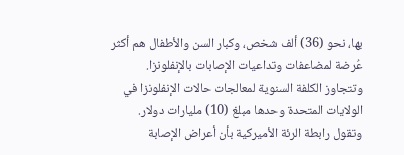بها، نحو (36) ألف شخص، وكبار السن والأطفال هم أكثر عُرضة لمضاعفات وتداعيات الإصابات بالإنفلونزا. وتتجاوز الكلفة السنوية لمعالجات حالات الإنفلونزا في الولايات المتحدة وحدها مبلغ (10) مليارات دولار. وتقول رابطة الرئة الأميركية بأن أعراض الإصابة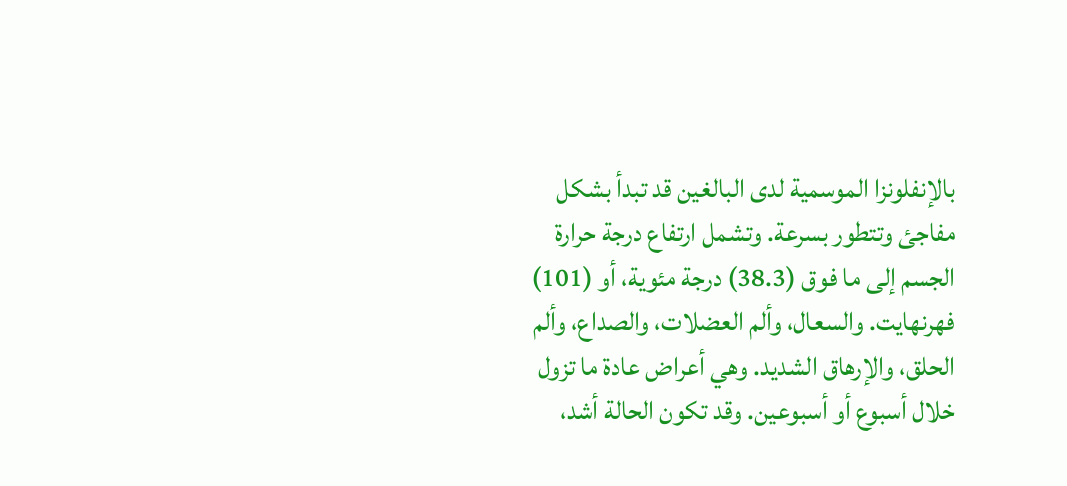بالإنفلونزا الموسمية لدى البالغين قد تبدأ بشكل مفاجئ وتتطور بسرعة. وتشمل ارتفاع درجة حرارة الجسم إلى ما فوق (38.3) درجة مئوية، أو (101) فهرنهايت. والسعال، وألم العضلات، والصداع، وألم الحلق، والإرهاق الشديد. وهي أعراض عادة ما تزول خلال أسبوع أو أسبوعين. وقد تكون الحالة أشد،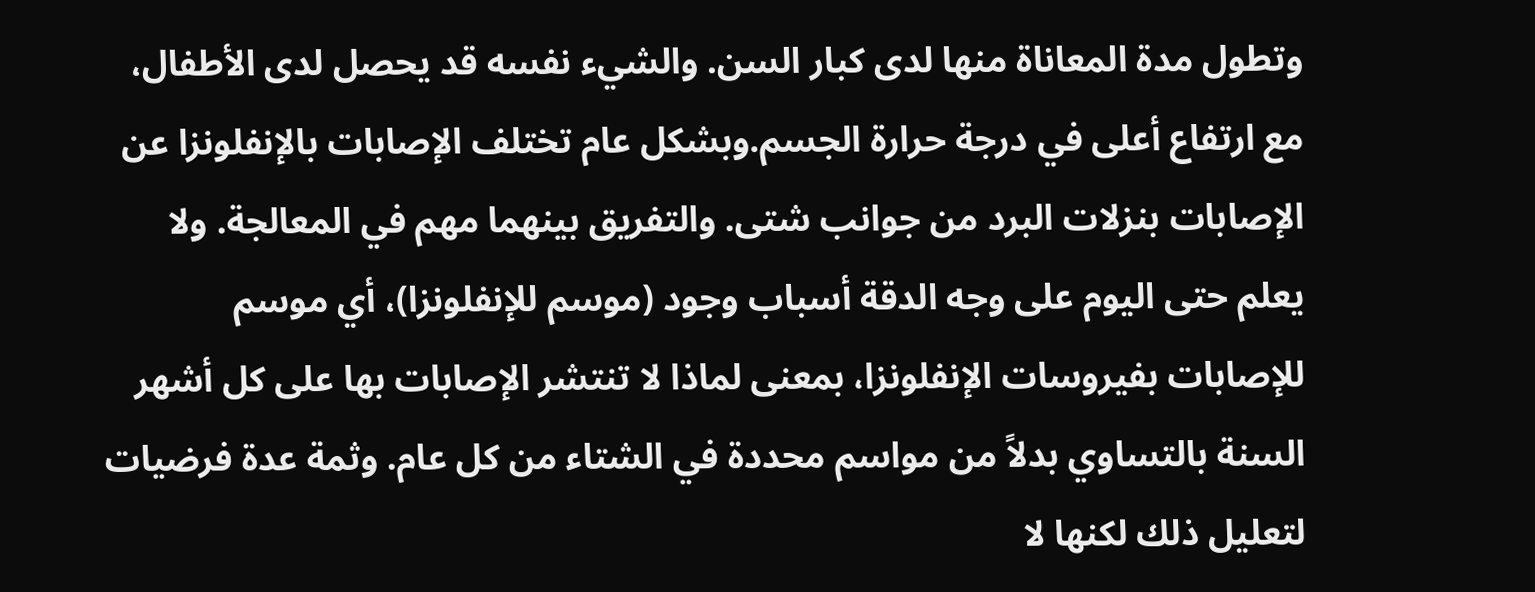وتطول مدة المعاناة منها لدى كبار السن. والشيء نفسه قد يحصل لدى الأطفال، مع ارتفاع أعلى في درجة حرارة الجسم.وبشكل عام تختلف الإصابات بالإنفلونزا عن الإصابات بنزلات البرد من جوانب شتى. والتفريق بينهما مهم في المعالجة. ولا يعلم حتى اليوم على وجه الدقة أسباب وجود (موسم للإنفلونزا)، أي موسم للإصابات بفيروسات الإنفلونزا، بمعنى لماذا لا تنتشر الإصابات بها على كل أشهر السنة بالتساوي بدلاً من مواسم محددة في الشتاء من كل عام. وثمة عدة فرضيات لتعليل ذلك لكنها لا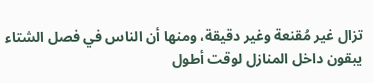تزال غير مُقنعة وغير دقيقة، ومنها أن الناس في فصل الشتاء يبقون داخل المنازل لوقت أطول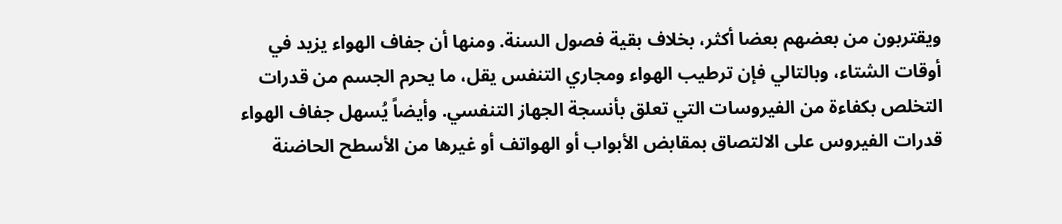ويقتربون من بعضهم بعضا أكثر، بخلاف بقية فصول السنة. ومنها أن جفاف الهواء يزيد في أوقات الشتاء، وبالتالي فإن ترطيب الهواء ومجاري التنفس يقل، ما يحرم الجسم من قدرات التخلص بكفاءة من الفيروسات التي تعلق بأنسجة الجهاز التنفسي. وأيضاً يُسهل جفاف الهواء قدرات الفيروس على الالتصاق بمقابض الأبواب أو الهواتف أو غيرها من الأسطح الحاضنة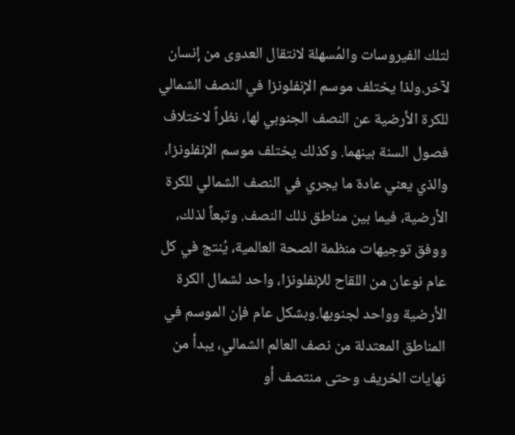لتلك الفيروسات والمُسهلة لانتقال العدوى من إنسان لآخر.ولذا يختلف موسم الإنفلونزا في النصف الشمالي للكرة الأرضية عن النصف الجنوبي لها، نظراً لاختلاف فصول السنة بينهما. وكذلك يختلف موسم الإنفلونزا، والذي يعني عادة ما يجري في النصف الشمالي للكرة الأرضية، فيما بين مناطق ذلك النصف. وتبعاً لذلك، ووفق توجيهات منظمة الصحة العالمية، يُنتج في كل عام نوعان من اللقاح للإنفلونزا، واحد لشمال الكرة الأرضية وواحد لجنوبها.وبشكل عام فإن الموسم في المناطق المعتدلة من نصف العالم الشمالي، يبدأ من نهايات الخريف وحتى منتصف أو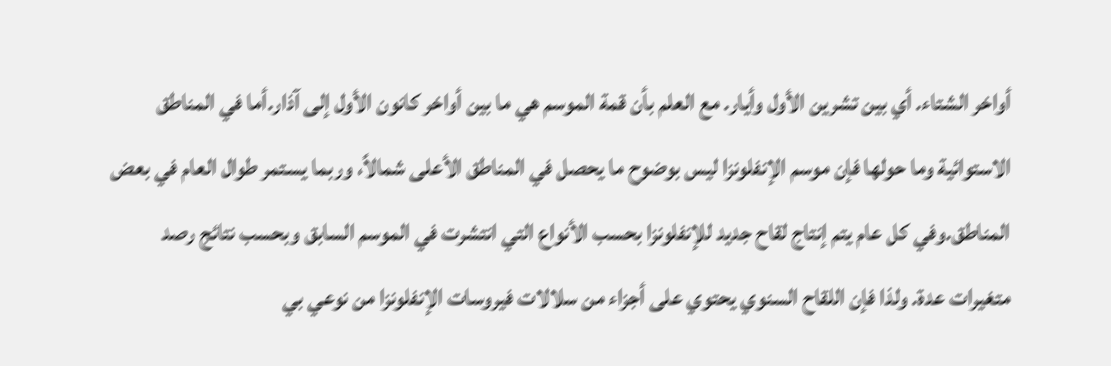أواخر الشتاء. أي بين تشرين الأول وأيار. مع العلم بأن قمة الموسم هي ما بين أواخر كانون الأول إلى آذار.أما في المناطق الاستوائية وما حولها فإن موسم الإنفلونزا ليس بوضوح ما يحصل في المناطق الأعلى شمالاً، وربما يستمر طوال العام في بعض المناطق.وفي كل عام يتم إنتاج لقاح جديد للإنفلونزا بحسب الأنواع التي انتشرت في الموسم السابق وبحسب نتائج رصد متغيرات عدة. ولذا فإن اللقاح السنوي يحتوي على أجزاء من سلالات فيروسات الإنفلونزا من نوعي بي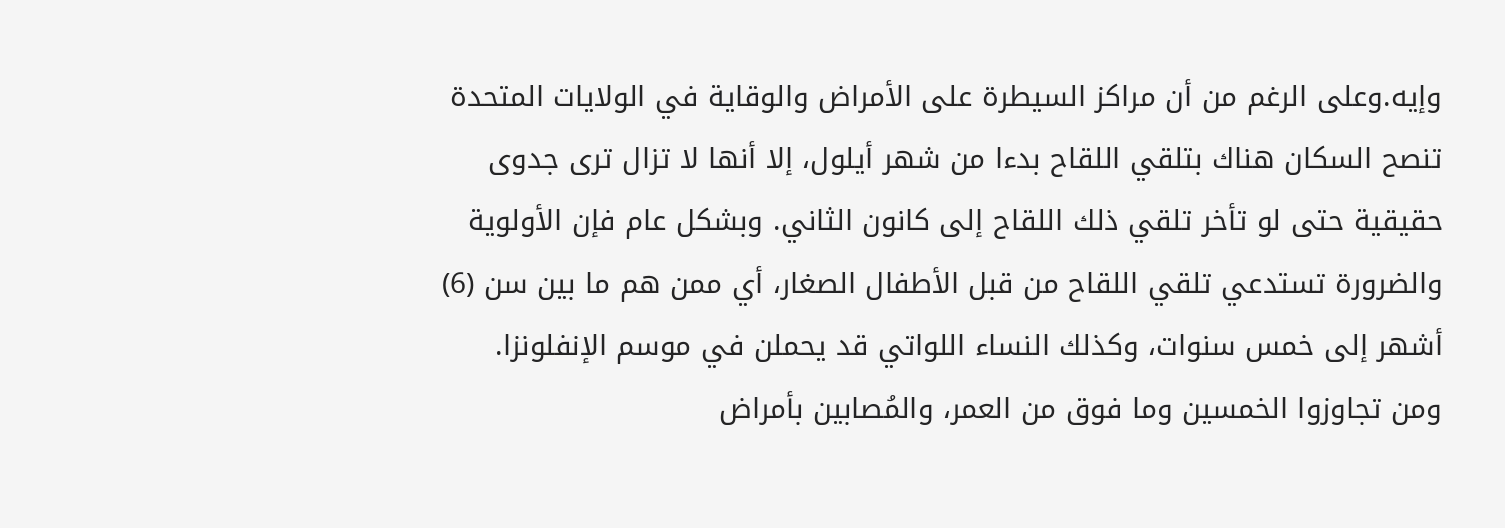وإيه.وعلى الرغم من أن مراكز السيطرة على الأمراض والوقاية في الولايات المتحدة تنصح السكان هناك بتلقي اللقاح بدءا من شهر أيلول، إلا أنها لا تزال ترى جدوى حقيقية حتى لو تأخر تلقي ذلك اللقاح إلى كانون الثاني. وبشكل عام فإن الأولوية والضرورة تستدعي تلقي اللقاح من قبل الأطفال الصغار، أي ممن هم ما بين سن (6) أشهر إلى خمس سنوات، وكذلك النساء اللواتي قد يحملن في موسم الإنفلونزا. ومن تجاوزوا الخمسين وما فوق من العمر، والمُصابين بأمراض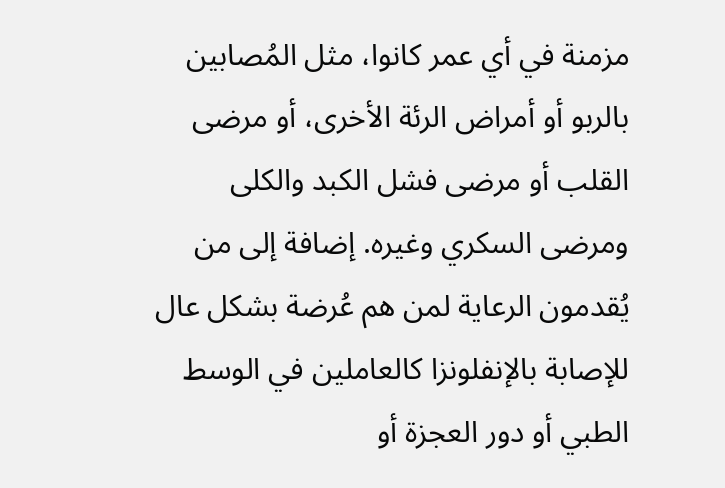مزمنة في أي عمر كانوا، مثل المُصابين بالربو أو أمراض الرئة الأخرى، أو مرضى القلب أو مرضى فشل الكبد والكلى ومرضى السكري وغيره. إضافة إلى من يُقدمون الرعاية لمن هم عُرضة بشكل عال للإصابة بالإنفلونزا كالعاملين في الوسط الطبي أو دور العجزة أو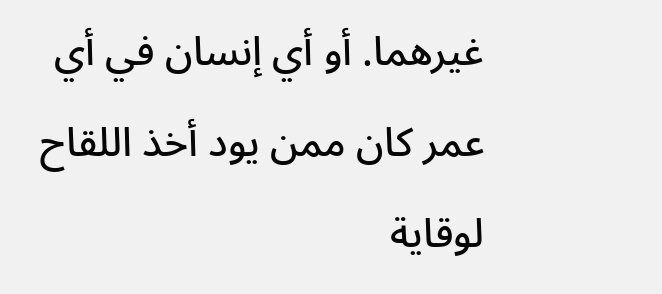غيرهما. أو أي إنسان في أي عمر كان ممن يود أخذ اللقاح لوقاية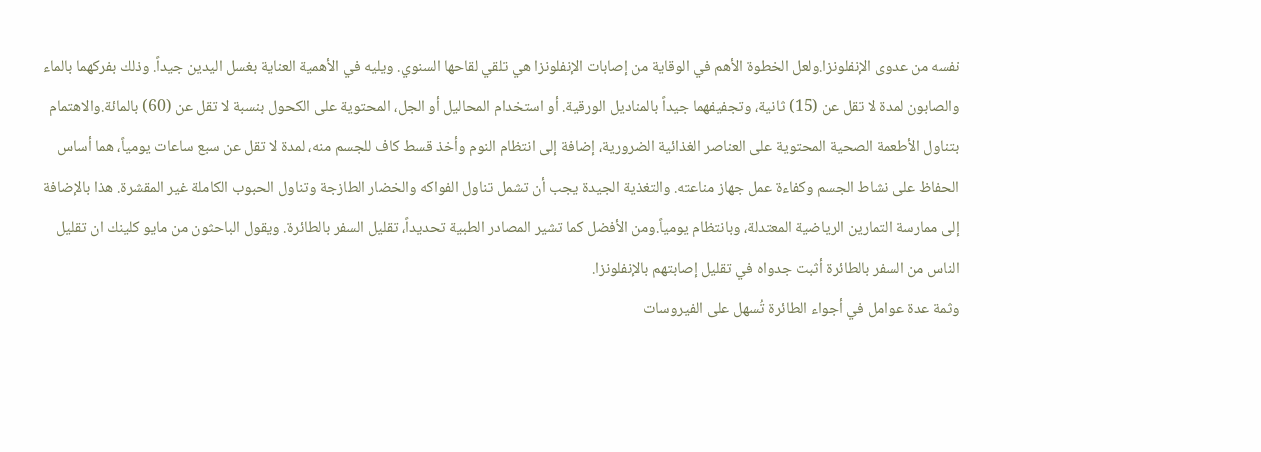نفسه من عدوى الإنفلونزا.ولعل الخطوة الأهم في الوقاية من إصابات الإنفلونزا هي تلقي لقاحها السنوي. ويليه في الأهمية العناية بغسل اليدين جيداً. وذلك بفركهما بالماء والصابون لمدة لا تقل عن (15) ثانية، وتجفيفهما جيداً بالمناديل الورقية. أو استخدام المحاليل أو الجل، المحتوية على الكحول بنسبة لا تقل عن (60) بالمائة.والاهتمام بتناول الأطعمة الصحية المحتوية على العناصر الغذائية الضرورية، إضافة إلى انتظام النوم وأخذ قسط كاف للجسم منه، لمدة لا تقل عن سبع ساعات يومياً، هما أساس الحفاظ على نشاط الجسم وكفاءة عمل جهاز مناعته. والتغذية الجيدة يجب أن تشمل تناول الفواكه والخضار الطازجة وتناول الحبوب الكاملة غير المقشرة. هذا بالإضافة إلى ممارسة التمارين الرياضية المعتدلة، وبانتظام يومياً.ومن الأفضل كما تشير المصادر الطبية تحديداً، تقليل السفر بالطائرة. ويقول الباحثون من مايو كلينك ان تقليل الناس من السفر بالطائرة أثبت جدواه في تقليل إصابتهم بالإنفلونزا.
وثمة عدة عوامل في أجواء الطائرة تُسهل على الفيروسات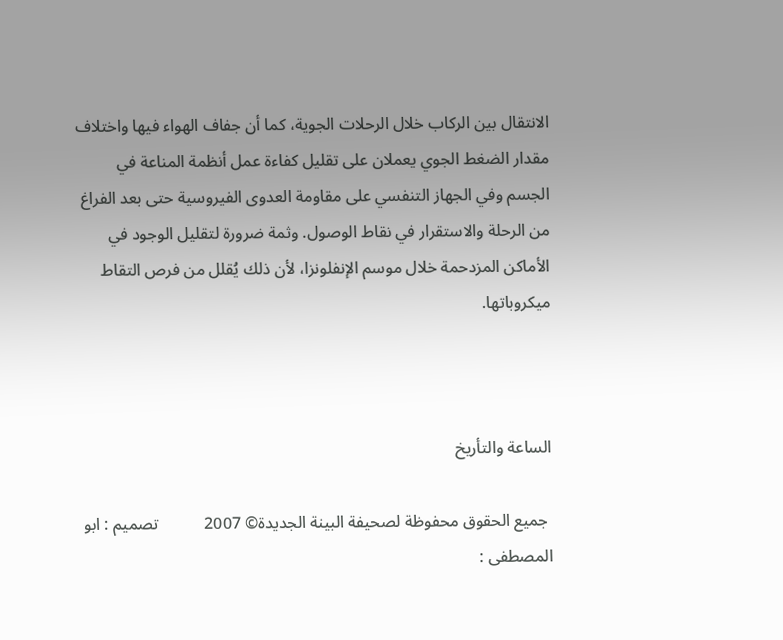الانتقال بين الركاب خلال الرحلات الجوية، كما أن جفاف الهواء فيها واختلاف مقدار الضغط الجوي يعملان على تقليل كفاءة عمل أنظمة المناعة في الجسم وفي الجهاز التنفسي على مقاومة العدوى الفيروسية حتى بعد الفراغ من الرحلة والاستقرار في نقاط الوصول. وثمة ضرورة لتقليل الوجود في الأماكن المزدحمة خلال موسم الإنفلونزا، لأن ذلك يُقلل من فرص التقاط ميكروباتها.



الساعة والتأريخ

 جميع الحقوق محفوظة لصحيفة البينة الجديدة© 2007           تصميم : ابو المصطفى :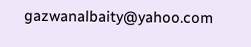gazwanalbaity@yahoo.com